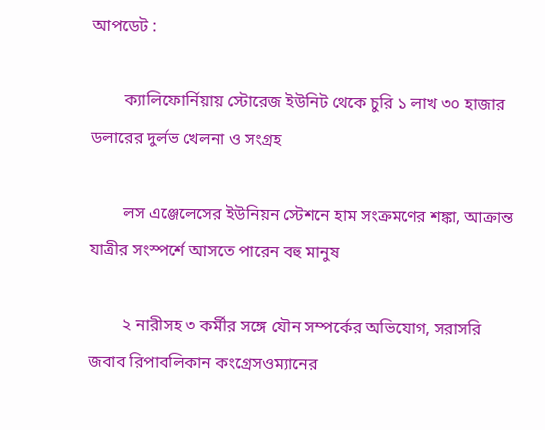আপডেট :

        ক্যালিফোর্নিয়ায় স্টোরেজ ইউনিট থেকে চুরি ১ লাখ ৩০ হাজার ডলারের দুর্লভ খেলনা ও সংগ্রহ

        লস এঞ্জেলেসের ইউনিয়ন স্টেশনে হাম সংক্রমণের শঙ্কা, আক্রান্ত যাত্রীর সংস্পর্শে আসতে পারেন বহু মানুষ

        ২ নারীসহ ৩ কর্মীর সঙ্গে যৌন সম্পর্কের অভিযোগ, সরাসরি জবাব রিপাবলিকান কংগ্রেসওম্যানের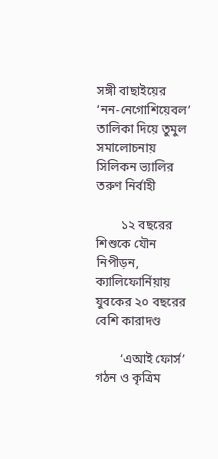সঙ্গী বাছাইয়ের ‘নন-নেগোশিয়েবল’ তালিকা দিয়ে তুমুল সমালোচনায় সিলিকন ভ্যালির তরুণ নির্বাহী

        ১২ বছরের শিশুকে যৌন নিপীড়ন, ক্যালিফোর্নিয়ায় যুবকের ২০ বছরের বেশি কারাদণ্ড

        ‘এআই ফোর্স’ গঠন ও কৃত্রিম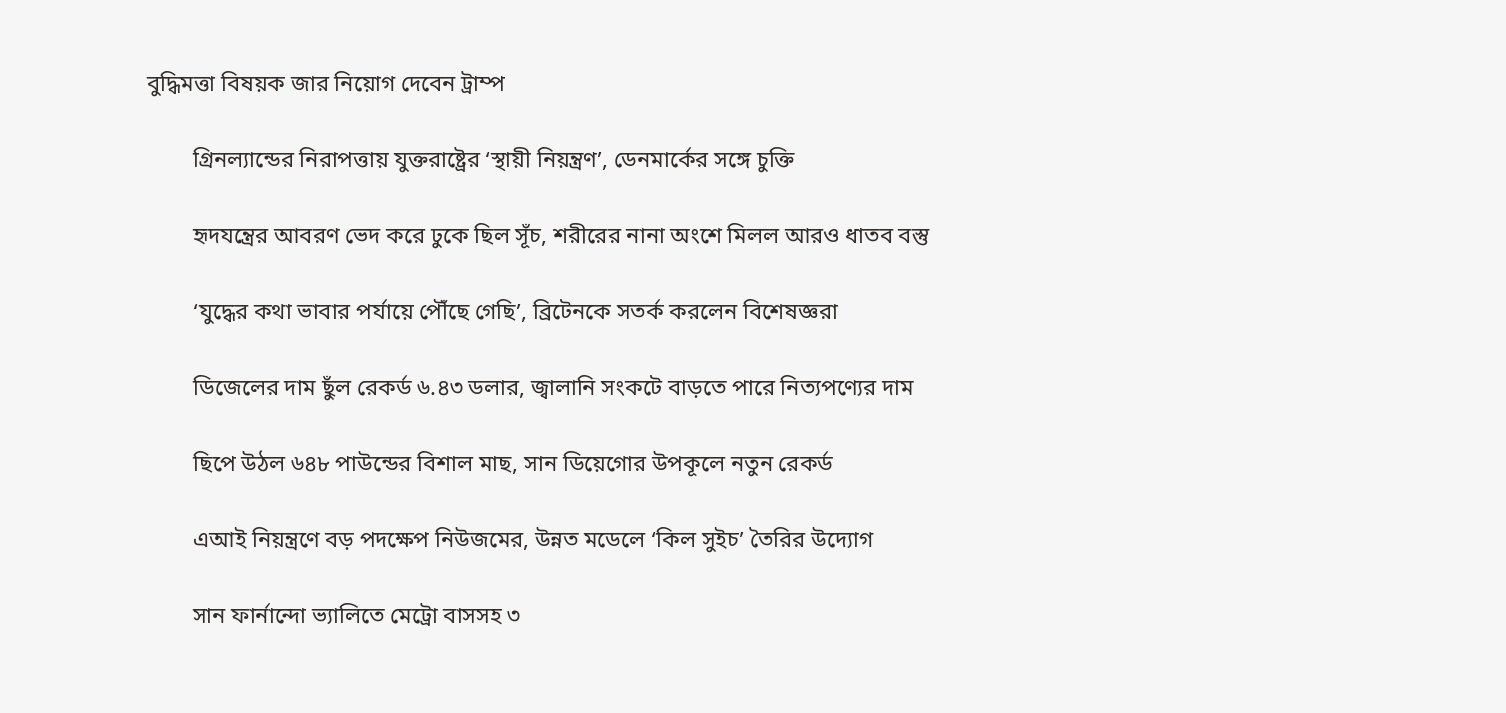বুদ্ধিমত্তা বিষয়ক জার নিয়োগ দেবেন ট্রাম্প

        গ্রিনল্যান্ডের নিরাপত্তায় যুক্তরাষ্ট্রের ‘স্থায়ী নিয়ন্ত্রণ’, ডেনমার্কের সঙ্গে চুক্তি

        হৃদযন্ত্রের আবরণ ভেদ করে ঢুকে ছিল সূঁচ, শরীরের নানা অংশে মিলল আরও ধাতব বস্তু

        ‘যুদ্ধের কথা ভাবার পর্যায়ে পৌঁছে গেছি’, ব্রিটেনকে সতর্ক করলেন বিশেষজ্ঞরা

        ডিজেলের দাম ছুঁল রেকর্ড ৬.৪৩ ডলার, জ্বালানি সংকটে বাড়তে পারে নিত্যপণ্যের দাম

        ছিপে উঠল ৬৪৮ পাউন্ডের বিশাল মাছ, সান ডিয়েগোর উপকূলে নতুন রেকর্ড

        এআই নিয়ন্ত্রণে বড় পদক্ষেপ নিউজমের, উন্নত মডেলে ‘কিল সুইচ’ তৈরির উদ্যোগ

        সান ফার্নান্দো ভ্যালিতে মেট্রো বাসসহ ৩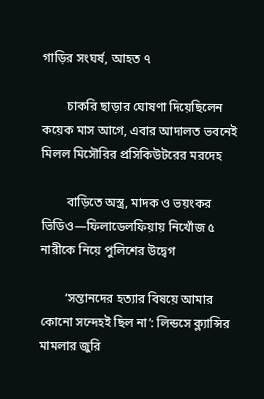গাড়ির সংঘর্ষ, আহত ৭

        চাকরি ছাড়ার ঘোষণা দিয়েছিলেন কয়েক মাস আগে, এবার আদালত ভবনেই মিলল মিসৌরির প্রসিকিউটরের মরদেহ

        বাড়িতে অস্ত্র, মাদক ও ভয়ংকর ভিডিও—ফিলাডেলফিয়ায় নিখোঁজ ৫ নারীকে নিয়ে পুলিশের উদ্বেগ

        ‘সন্তানদের হত্যার বিষয়ে আমার কোনো সন্দেহই ছিল না’: লিন্ডসে ক্ল্যান্সির মামলার জুরি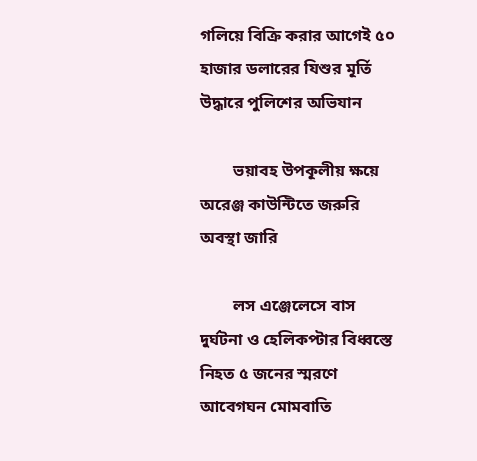গলিয়ে বিক্রি করার আগেই ৫০ হাজার ডলারের যিশুর মূর্তি উদ্ধারে পুলিশের অভিযান

        ভয়াবহ উপকূলীয় ক্ষয়ে অরেঞ্জ কাউন্টিতে জরুরি অবস্থা জারি

        লস এঞ্জেলেসে বাস দুর্ঘটনা ও হেলিকপ্টার বিধ্বস্তে নিহত ৫ জনের স্মরণে আবেগঘন মোমবাতি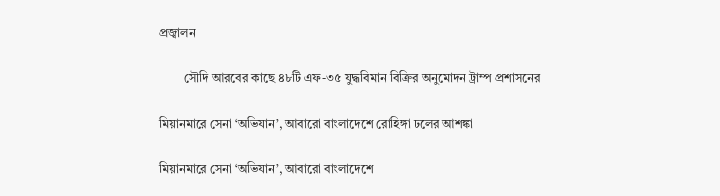প্রজ্বালন

        সৌদি আরবের কাছে ৪৮টি এফ-৩৫ যুদ্ধবিমান বিক্রির অনুমোদন ট্রাম্প প্রশাসনের

মিয়ানমারে সেনা ‘অভিযান’, আবারো বাংলাদেশে রোহিঙ্গা ঢলের আশঙ্কা

মিয়ানমারে সেনা ‘অভিযান’, আবারো বাংলাদেশে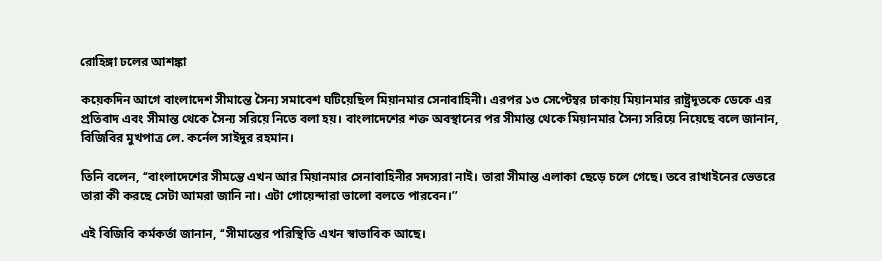রোহিঙ্গা ঢলের আশঙ্কা

কয়েকদিন আগে বাংলাদেশ সীমান্তে সৈন্য সমাবেশ ঘটিয়েছিল মিয়ানমার সেনাবাহিনী। এরপর ১৩ সেপ্টেম্বর ঢাকায় মিয়ানমার রাষ্ট্রদূতকে ডেকে এর প্রতিবাদ এবং সীমান্ত থেকে সৈন্য সরিয়ে নিতে বলা হয়। বাংলাদেশের শক্ত অবস্থানের পর সীমান্ত থেকে মিয়ানমার সৈন্য সরিয়ে নিয়েছে বলে জানান, বিজিবির মুখপাত্র লে. কর্নেল সাইদুর রহমান।

তিনি বলেন, ‘‘বাংলাদেশের সীমন্তে এখন আর মিয়ানমার সেনাবাহিনীর সদস্যরা নাই। তারা সীমান্ত এলাকা ছেড়ে চলে গেছে। তবে রাখাইনের ভেতরে তারা কী করছে সেটা আমরা জানি না। এটা গোয়েন্দারা ভালো বলতে পারবেন।’’

এই বিজিবি কর্মকর্তা জানান, ‘‘সীমান্তের পরিস্থিতি এখন স্বাভাবিক আছে।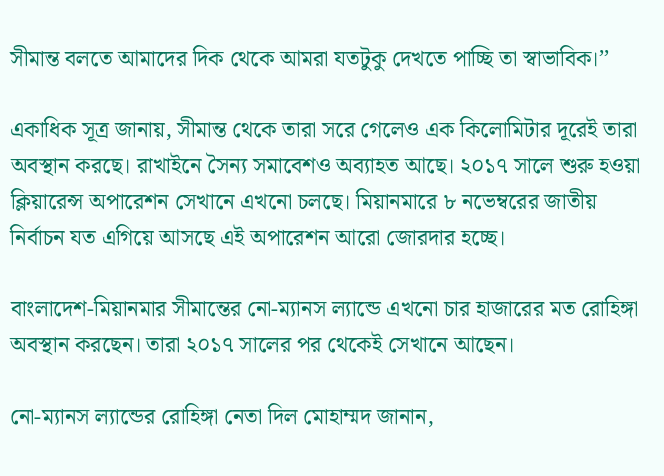সীমান্ত বলতে আমাদের দিক থেকে আমরা যতটুকু দেখতে পাচ্ছি তা স্বাভাবিক।’’

একাধিক সূত্র জানায়, সীমান্ত থেকে তারা সরে গেলেও এক কিলোমিটার দূরেই তারা অবস্থান করছে। রাখাইনে সৈন্য সমাবেশও অব্যাহত আছে। ২০১৭ সালে শুরু হওয়া ক্লিয়ারেন্স অপারেশন সেখানে এখনো চলছে। মিয়ানমারে ৮ নভেম্বরের জাতীয় নির্বাচন যত এগিয়ে আসছে এই অপারেশন আরো জোরদার হচ্ছে।

বাংলাদেশ-মিয়ানমার সীমান্তের নো-ম্যানস ল্যান্ডে এখনো চার হাজারের মত রোহিঙ্গা অবস্থান করছেন। তারা ২০১৭ সালের পর থেকেই সেখানে আছেন।

নো-ম্যানস ল্যান্ডের রোহিঙ্গা নেতা দিল মোহাম্মদ জানান,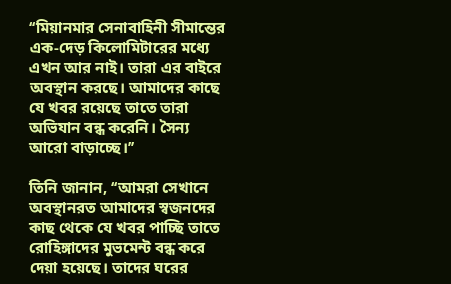‘‘মিয়ানমার সেনাবাহিনী সীমান্তের এক-দেড় কিলোমিটারের মধ্যে এখন আর নাই। তারা এর বাইরে অবস্থান করছে। আমাদের কাছে যে খবর রয়েছে তাতে তারা অভিযান বন্ধ করেনি। সৈন্য আরো বাড়াচ্ছে।’’

তিনি জানান, ‘‘আমরা সেখানে অবস্থানরত আমাদের স্বজনদের কাছ থেকে যে খবর পাচ্ছি তাতে রোহিঙ্গাদের মুভমেন্ট বন্ধ করে দেয়া হয়েছে। তাদের ঘরের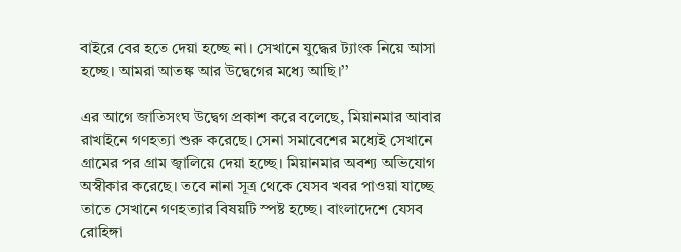বাইরে বের হতে দেয়া হচ্ছে না। সেখানে যুদ্ধের ট্যাংক নিয়ে আসা হচ্ছে। আমরা আতঙ্ক আর উদ্বেগের মধ্যে আছি।’’

এর আগে জাতিসংঘ উদ্বেগ প্রকাশ করে বলেছে, মিয়ানমার আবার রাখাইনে গণহত্যা শুরু করেছে। সেনা সমাবেশের মধ্যেই সেখানে গ্রামের পর গ্রাম জ্বালিয়ে দেয়া হচ্ছে। মিয়ানমার অবশ্য অভিযোগ অস্বীকার করেছে। তবে নানা সূত্র থেকে যেসব খবর পাওয়া যাচ্ছে তাতে সেখানে গণহত্যার বিষয়টি স্পষ্ট হচ্ছে। বাংলাদেশে যেসব রোহিঙ্গা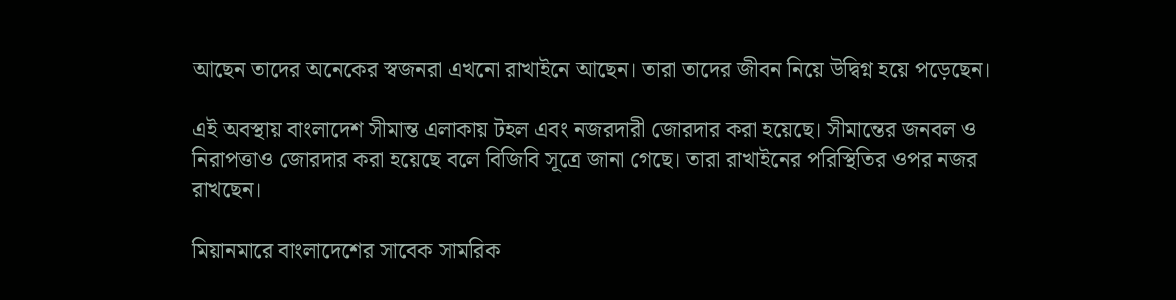আছেন তাদের অনেকের স্বজনরা এখনো রাখাইনে আছেন। তারা তাদের জীবন নিয়ে উদ্বিগ্ন হয়ে পড়েছেন।

এই অবস্থায় বাংলাদেশ সীমান্ত এলাকায় টহল এবং নজরদারী জোরদার করা হয়েছে। সীমান্তের জনবল ও নিরাপত্তাও জোরদার করা হয়েছে বলে বিজিবি সূত্রে জানা গেছে। তারা রাখাইনের পরিস্থিতির ওপর নজর রাখছেন।

মিয়ানমারে বাংলাদেশের সাবেক সামরিক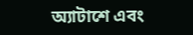অ্যাটাশে এবং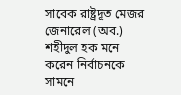সাবেক রাষ্ট্রদূত মেজর জেনারেল (অব.) শহীদুল হক মনে করেন নির্বাচনকে সামনে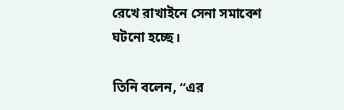রেখে রাখাইনে সেনা সমাবেশ ঘটনো হচ্ছে।

তিনি বলেন, ‘‘এর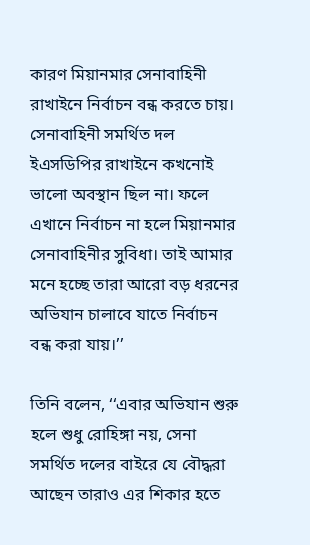কারণ মিয়ানমার সেনাবাহিনী রাখাইনে নির্বাচন বন্ধ করতে চায়। সেনাবাহিনী সমর্থিত দল ইএসডিপির রাখাইনে কখনোই ভালো অবস্থান ছিল না। ফলে এখানে নির্বাচন না হলে মিয়ানমার সেনাবাহিনীর সুবিধা। তাই আমার মনে হচ্ছে তারা আরো বড় ধরনের অভিযান চালাবে যাতে নির্বাচন বন্ধ করা যায়।’’

তিনি বলেন, ‘‘এবার অভিযান শুরু হলে শুধু রোহিঙ্গা নয়, সেনা সমর্থিত দলের বাইরে যে বৌদ্ধরা আছেন তারাও এর শিকার হতে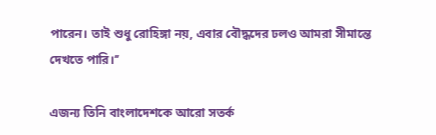পারেন। তাই শুধু রোহিঙ্গা নয়, এবার বৌদ্ধদের ঢলও আমরা সীমান্তে দেখতে পারি।’’

এজন্য তিনি বাংলাদেশকে আরো সতর্ক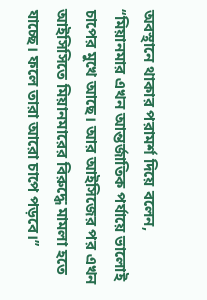অবস্থানে থাকার পরামর্শ দিয়ে বলেন, ‘‘মিয়ানমার এখন আন্তর্জাতিক পর্যায়ে ভালোই চাপের মুখে আছে। আর আইসিজের পর এখন আইসিসিতে মিয়ানমারের বিরুদ্ধে মামলা হতে যাচ্ছে। ফলে তারা আরো চাপে পড়বে।’’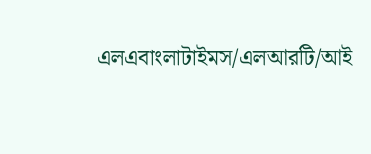এলএবাংলাটাইমস/এলআরটি/আই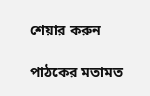শেয়ার করুন

পাঠকের মতামত